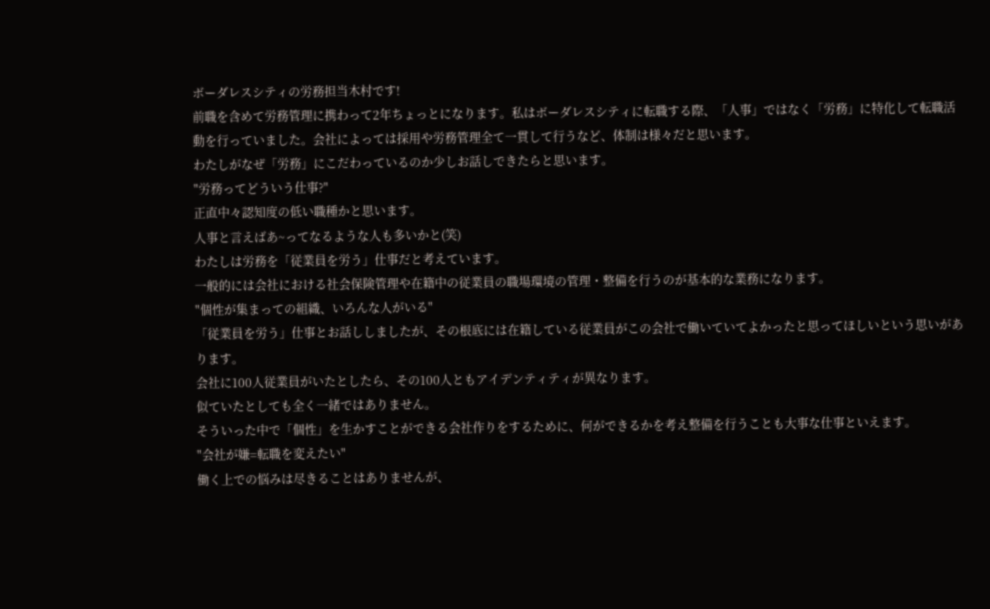ボーダレスシティの労務担当木村です!
前職を含めて労務管理に携わって2年ちょっとになります。私はボーダレスシティに転職する際、「人事」ではなく「労務」に特化して転職活動を行っていました。会社によっては採用や労務管理全て一貫して行うなど、体制は様々だと思います。
わたしがなぜ「労務」にこだわっているのか少しお話しできたらと思います。
"労務ってどういう仕事?"
正直中々認知度の低い職種かと思います。
人事と言えばあ~ってなるような人も多いかと(笑)
わたしは労務を「従業員を労う」仕事だと考えています。
一般的には会社における社会保険管理や在籍中の従業員の職場環境の管理・整備を行うのが基本的な業務になります。
"個性が集まっての組織、いろんな人がいる"
「従業員を労う」仕事とお話ししましたが、その根底には在籍している従業員がこの会社で働いていてよかったと思ってほしいという思いがあります。
会社に100人従業員がいたとしたら、その100人ともアイデンティティが異なります。
似ていたとしても全く一緒ではありません。
そういった中で「個性」を生かすことができる会社作りをするために、何ができるかを考え整備を行うことも大事な仕事といえます。
"会社が嫌=転職を変えたい"
働く上での悩みは尽きることはありませんが、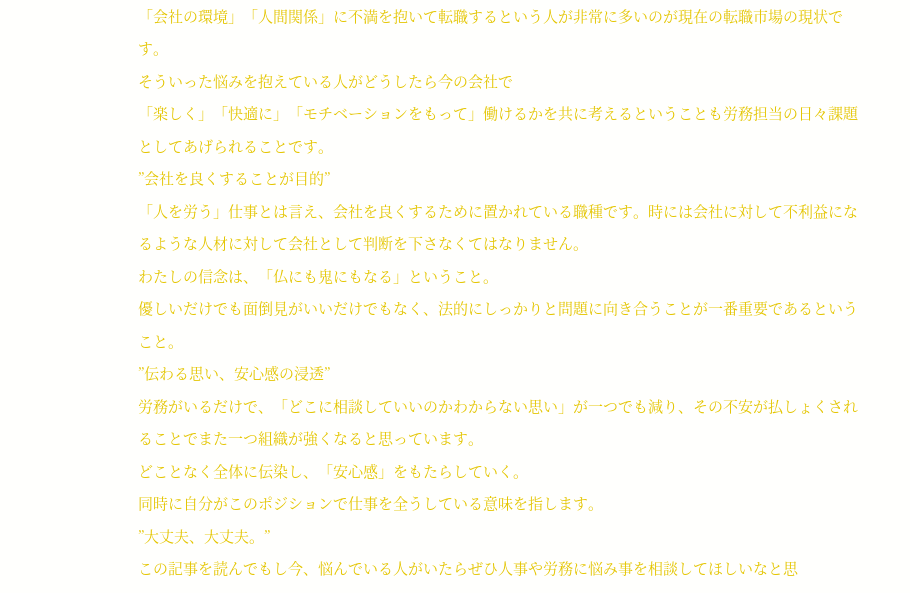「会社の環境」「人間関係」に不満を抱いて転職するという人が非常に多いのが現在の転職市場の現状です。
そういった悩みを抱えている人がどうしたら今の会社で
「楽しく」「快適に」「モチベーションをもって」働けるかを共に考えるということも労務担当の日々課題としてあげられることです。
”会社を良くすることが目的”
「人を労う」仕事とは言え、会社を良くするために置かれている職種です。時には会社に対して不利益になるような人材に対して会社として判断を下さなくてはなりません。
わたしの信念は、「仏にも鬼にもなる」ということ。
優しいだけでも面倒見がいいだけでもなく、法的にしっかりと問題に向き合うことが一番重要であるということ。
”伝わる思い、安心感の浸透”
労務がいるだけで、「どこに相談していいのかわからない思い」が一つでも減り、その不安が払しょくされることでまた一つ組織が強くなると思っています。
どことなく全体に伝染し、「安心感」をもたらしていく。
同時に自分がこのポジションで仕事を全うしている意味を指します。
”大丈夫、大丈夫。”
この記事を読んでもし今、悩んでいる人がいたらぜひ人事や労務に悩み事を相談してほしいなと思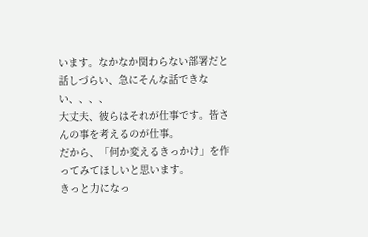います。なかなか関わらない部署だと話しづらい、急にそんな話できない、、、、
大丈夫、彼らはそれが仕事です。皆さんの事を考えるのが仕事。
だから、「何か変えるきっかけ」を作ってみてほしいと思います。
きっと力になっ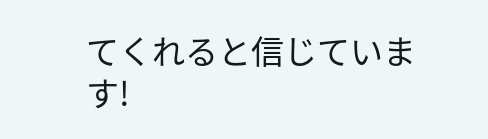てくれると信じています!